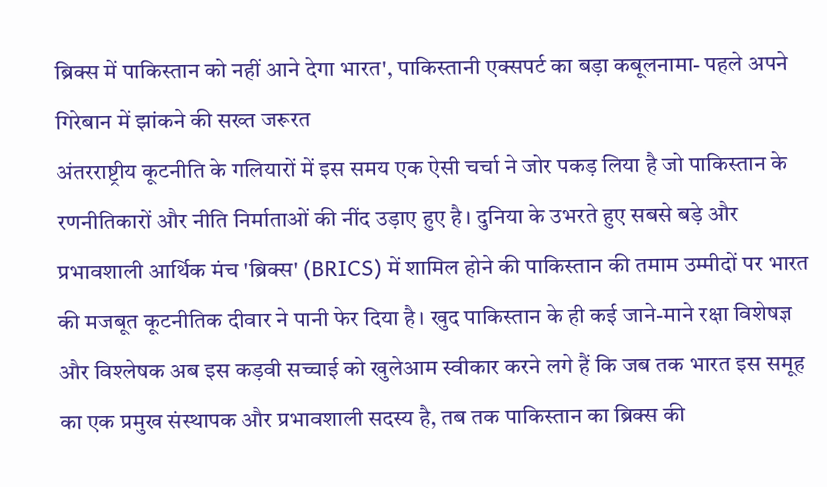ब्रिक्स में पाकिस्तान को नहीं आने देगा भारत', पाकिस्तानी एक्सपर्ट का बड़ा कबूलनामा- पहले अपने गिरेबान में झांकने की सख्त जरूरत
अंतरराष्ट्रीय कूटनीति के गलियारों में इस समय एक ऐसी चर्चा ने जोर पकड़ लिया है जो पाकिस्तान के रणनीतिकारों और नीति निर्माताओं की नींद उड़ाए हुए है। दुनिया के उभरते हुए सबसे बड़े और प्रभावशाली आर्थिक मंच 'ब्रिक्स' (BRICS) में शामिल होने की पाकिस्तान की तमाम उम्मीदों पर भारत की मजबूत कूटनीतिक दीवार ने पानी फेर दिया है। खुद पाकिस्तान के ही कई जाने-माने रक्षा विशेषज्ञ और विश्लेषक अब इस कड़वी सच्चाई को खुलेआम स्वीकार करने लगे हैं कि जब तक भारत इस समूह का एक प्रमुख संस्थापक और प्रभावशाली सदस्य है, तब तक पाकिस्तान का ब्रिक्स की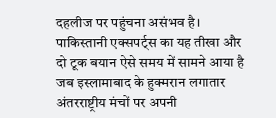दहलीज पर पहुंचना असंभव है। पाकिस्तानी एक्सपर्ट्स का यह तीखा और दो टूक बयान ऐसे समय में सामने आया है जब इस्लामाबाद के हुक्मरान लगातार अंतरराष्ट्रीय मंचों पर अपनी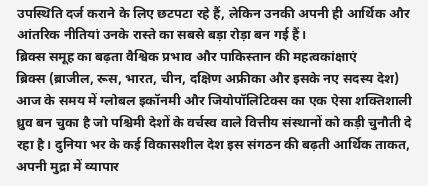उपस्थिति दर्ज कराने के लिए छटपटा रहे हैं, लेकिन उनकी अपनी ही आर्थिक और आंतरिक नीतियां उनके रास्ते का सबसे बड़ा रोड़ा बन गई हैं।
ब्रिक्स समूह का बढ़ता वैश्विक प्रभाव और पाकिस्तान की महत्वकांक्षाएं
ब्रिक्स (ब्राजील, रूस, भारत, चीन, दक्षिण अफ्रीका और इसके नए सदस्य देश) आज के समय में ग्लोबल इकॉनमी और जियोपॉलिटिक्स का एक ऐसा शक्तिशाली ध्रुव बन चुका है जो पश्चिमी देशों के वर्चस्व वाले वित्तीय संस्थानों को कड़ी चुनौती दे रहा है। दुनिया भर के कई विकासशील देश इस संगठन की बढ़ती आर्थिक ताकत, अपनी मुद्रा में व्यापार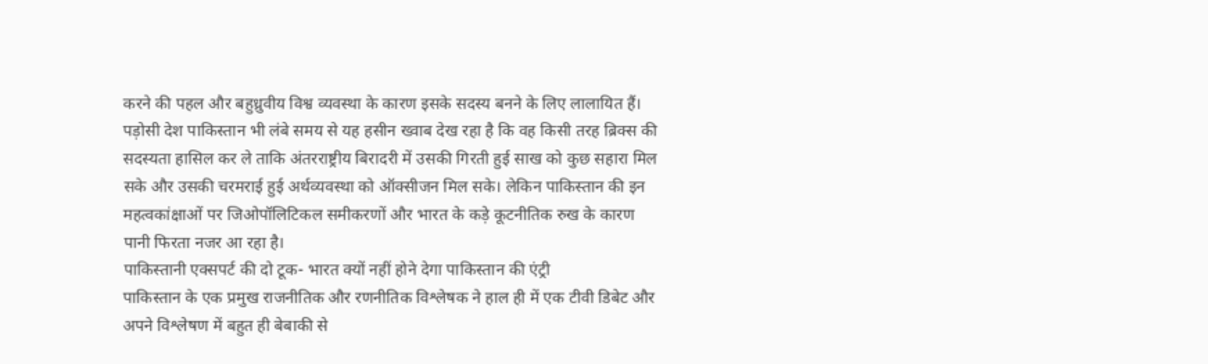करने की पहल और बहुध्रुवीय विश्व व्यवस्था के कारण इसके सदस्य बनने के लिए लालायित हैं। पड़ोसी देश पाकिस्तान भी लंबे समय से यह हसीन ख्वाब देख रहा है कि वह किसी तरह ब्रिक्स की सदस्यता हासिल कर ले ताकि अंतरराष्ट्रीय बिरादरी में उसकी गिरती हुई साख को कुछ सहारा मिल सके और उसकी चरमराई हुई अर्थव्यवस्था को ऑक्सीजन मिल सके। लेकिन पाकिस्तान की इन महत्वकांक्षाओं पर जिओपॉलिटिकल समीकरणों और भारत के कड़े कूटनीतिक रुख के कारण पानी फिरता नजर आ रहा है।
पाकिस्तानी एक्सपर्ट की दो टूक- भारत क्यों नहीं होने देगा पाकिस्तान की एंट्री
पाकिस्तान के एक प्रमुख राजनीतिक और रणनीतिक विश्लेषक ने हाल ही में एक टीवी डिबेट और अपने विश्लेषण में बहुत ही बेबाकी से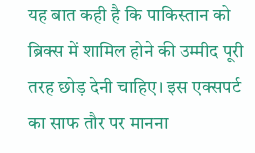यह बात कही है कि पाकिस्तान को ब्रिक्स में शामिल होने की उम्मीद पूरी तरह छोड़ देनी चाहिए। इस एक्सपर्ट का साफ तौर पर मानना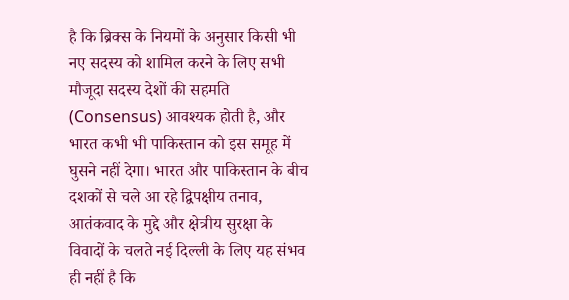है कि ब्रिक्स के नियमों के अनुसार किसी भी नए सदस्य को शामिल करने के लिए सभी मौजूदा सदस्य देशों की सहमति (Consensus) आवश्यक होती है, और भारत कभी भी पाकिस्तान को इस समूह में घुसने नहीं देगा। भारत और पाकिस्तान के बीच दशकों से चले आ रहे द्विपक्षीय तनाव, आतंकवाद के मुद्दे और क्षेत्रीय सुरक्षा के विवादों के चलते नई दिल्ली के लिए यह संभव ही नहीं है कि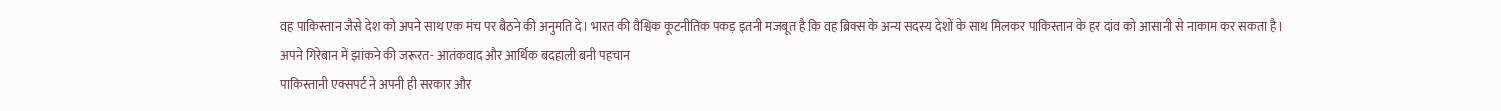वह पाकिस्तान जैसे देश को अपने साथ एक मंच पर बैठने की अनुमति दे। भारत की वैश्विक कूटनीतिक पकड़ इतनी मजबूत है कि वह ब्रिक्स के अन्य सदस्य देशों के साथ मिलकर पाकिस्तान के हर दांव को आसानी से नाकाम कर सकता है।
अपने गिरेबान में झांकने की जरूरत- आतंकवाद और आर्थिक बदहाली बनी पहचान
पाकिस्तानी एक्सपर्ट ने अपनी ही सरकार और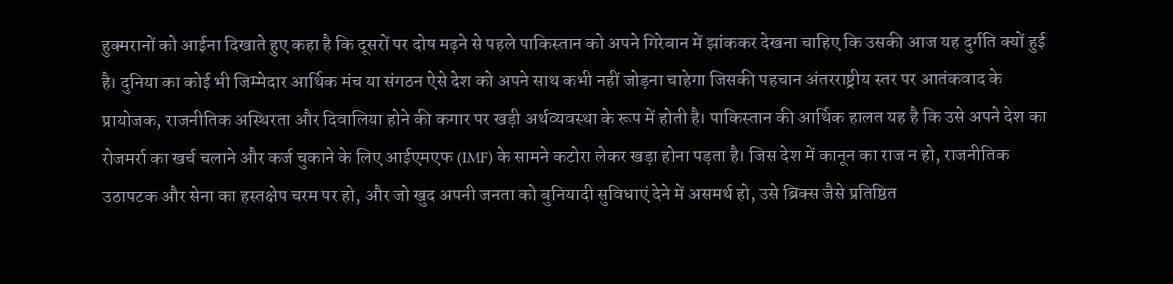हुक्मरानों को आईना दिखाते हुए कहा है कि दूसरों पर दोष मढ़ने से पहले पाकिस्तान को अपने गिरेबान में झांककर देखना चाहिए कि उसकी आज यह दुर्गति क्यों हुई है। दुनिया का कोई भी जिम्मेदार आर्थिक मंच या संगठन ऐसे देश को अपने साथ कभी नहीं जोड़ना चाहेगा जिसकी पहचान अंतरराष्ट्रीय स्तर पर आतंकवाद के प्रायोजक, राजनीतिक अस्थिरता और दिवालिया होने की कगार पर खड़ी अर्थव्यवस्था के रूप में होती है। पाकिस्तान की आर्थिक हालत यह है कि उसे अपने देश का रोजमर्रा का खर्च चलाने और कर्ज चुकाने के लिए आईएमएफ (IMF) के सामने कटोरा लेकर खड़ा होना पड़ता है। जिस देश में कानून का राज न हो, राजनीतिक उठापटक और सेना का हस्तक्षेप चरम पर हो, और जो खुद अपनी जनता को बुनियादी सुविधाएं देने में असमर्थ हो, उसे ब्रिक्स जैसे प्रतिष्ठित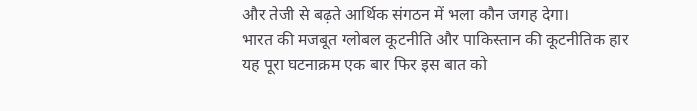और तेजी से बढ़ते आर्थिक संगठन में भला कौन जगह देगा।
भारत की मजबूत ग्लोबल कूटनीति और पाकिस्तान की कूटनीतिक हार
यह पूरा घटनाक्रम एक बार फिर इस बात को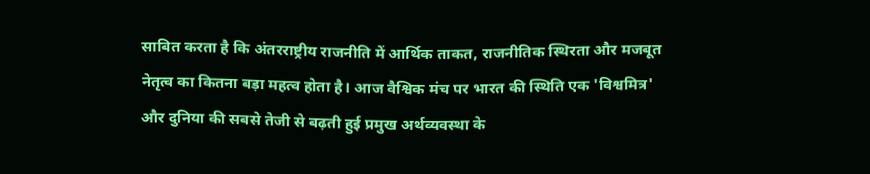साबित करता है कि अंतरराष्ट्रीय राजनीति में आर्थिक ताकत, राजनीतिक स्थिरता और मजबूत नेतृत्व का कितना बड़ा महत्व होता है। आज वैश्विक मंच पर भारत की स्थिति एक 'विश्वमित्र' और दुनिया की सबसे तेजी से बढ़ती हुई प्रमुख अर्थव्यवस्था के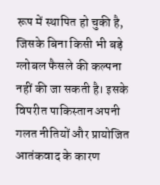रूप में स्थापित हो चुकी है, जिसके बिना किसी भी बड़े ग्लोबल फैसले की कल्पना नहीं की जा सकती है। इसके विपरीत पाकिस्तान अपनी गलत नीतियों और प्रायोजित आतंकवाद के कारण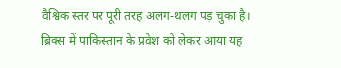वैश्विक स्तर पर पूरी तरह अलग-थलग पड़ चुका है। ब्रिक्स में पाकिस्तान के प्रवेश को लेकर आया यह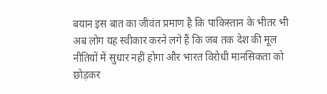बयान इस बात का जीवंत प्रमाण है कि पाकिस्तान के भीतर भी अब लोग यह स्वीकार करने लगे हैं कि जब तक देश की मूल नीतियों में सुधार नहीं होगा और भारत विरोधी मानसिकता को छोड़कर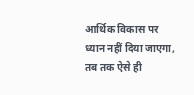आर्थिक विकास पर ध्यान नहीं दिया जाएगा, तब तक ऐसे ही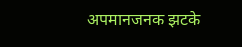अपमानजनक झटके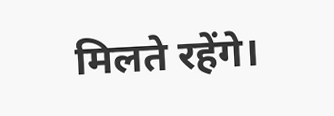मिलते रहेंगे।